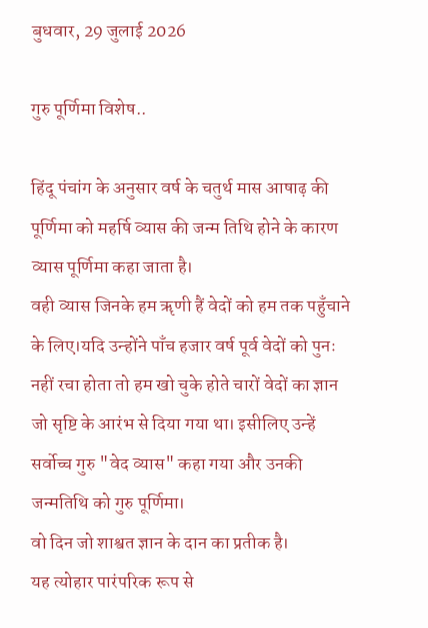बुधवार, 29 जुलाई 2026

गुरु पूर्णिमा विशेष..

हिंदू पंचांग के अनुसार वर्ष के चतुर्थ मास आषाढ़ की पूर्णिमा को महर्षि व्यास की जन्म तिथि होने के कारण व्यास पूर्णिमा कहा जाता है।
वही व्यास जिनके हम ॠणी हैं वेदों को हम तक पहुँचाने के लिए।यदि उन्होंने पाँच हजार वर्ष पूर्व वेदों को पुनः नहीं रचा होता तो हम खो चुके होते चारों वेदों का ज्ञान जो सृष्टि के आरंभ से दिया गया था। इसीलिए उन्हें सर्वोच्च गुरु "वेद व्यास" कहा गया और उनकी जन्मतिथि को गुरु पूर्णिमा।
वो दिन जो शाश्वत ज्ञान के दान का प्रतीक है।
यह त्योहार पारंपरिक रूप से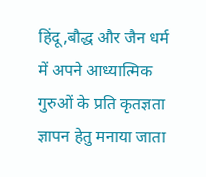हिंदू,बौद्ध और जैन धर्म में अपने आध्यात्मिक गुरुओं के प्रति कृतज्ञता ज्ञापन हेतु मनाया जाता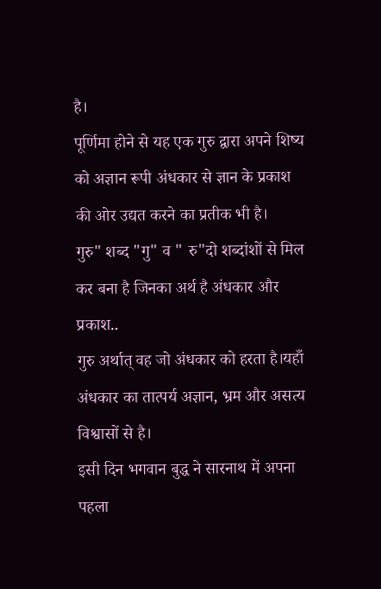है।
पूर्णिमा होने से यह एक गुरु द्वारा अपने शिष्य को अज्ञान रूपी अंधकार से ज्ञान के प्रकाश की ओर उद्यत करने का प्रतीक भी है।
गुरु" शब्द "गु" व " रु"दो शब्दांशों से मिल कर बना है जिनका अर्थ है अंधकार और प्रकाश..
गुरु अर्थात् वह जो अंधकार को हरता है।यहाँ अंधकार का तात्पर्य अज्ञान, भ्रम और असत्य विश्वासों से है।
इसी दिन भगवान बुद्ध ने सारनाथ में अपना पहला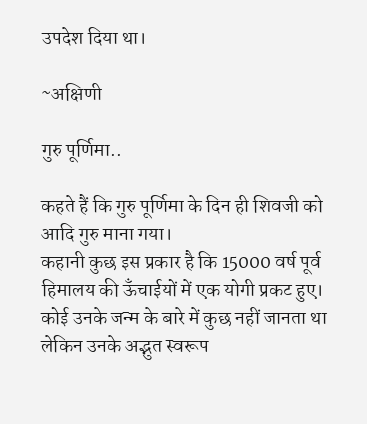उपदेश दिया था।

~अक्षिणी

गुरु पूर्णिमा..

कहते हैं कि गुरु पूर्णिमा के दिन ही शिवजी को आदि गुरु माना गया।
कहानी कुछ इस प्रकार है कि 15000 वर्ष पूर्व
हिमालय की ऊँचाईयों में एक योगी प्रकट हुए।
कोई उनके जन्म के बारे में कुछ नहीं जानता था लेकिन उनके अद्भुत स्वरूप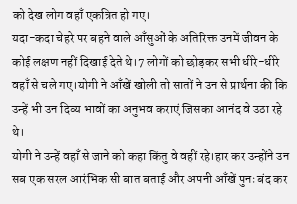को देख लोग वहाँ एकत्रित हो गए।
यदा-कदा चेहरे पर बहने वाले आँसुओं के अतिरिक्त उनमें जीवन के कोई लक्षण नहीं दिखाई देते थे।7 लोगों को छोड़कर सभी धीरे-धीरे वहाँ से चले गए।योगी ने आँखें खोली तो सातों ने उन से प्रार्थना की कि उन्हें भी उन दिव्य भावों का अनुभव कराएं जिसका आनंद वे उठा रहे थे।
योगी ने उन्हें वहाँ से जाने को कहा किंतु वे वहीं रहे।हार कर उन्होंने उन सब एक सरल आरंभिक सी बात बताई और अपनी आँखें पुनः बंद कर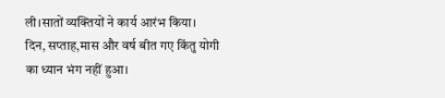ली।सातों व्यक्तियों ने कार्य आरंभ किया।
दिन, सप्ताह,मास और वर्ष बीत गए किंतु योगी का ध्यान भंग नहीं हुआ।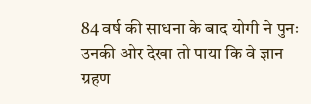84 वर्ष की साधना के बाद योगी ने पुनः उनकी ओर देखा तो पाया कि वे ज्ञान ग्रहण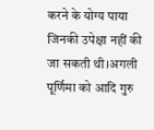करने के योग्य पाया जिनकी उपेक्षा नहीं की जा सकती थी।अगली पूर्णिमा को आदि गुरु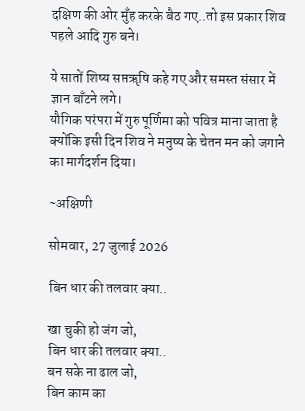दक्षिण की ओर मुँह करके बैठ गए..तो इस प्रकार शिव पहले आदि गुरु बने।

ये सातों शिष्य सप्तॠषि कहे गए और समस्त संसार में ज्ञान बाँटने लगे।
यौगिक परंपरा में गुरु पूर्णिमा को पवित्र माना जाता है क्योंकि इसी दिन शिव ने मनुष्य के चेतन मन को जगाने का मार्गदर्शन दिया।

~अक्षिणी

सोमवार, 27 जुलाई 2026

बिन धार की तलवार क्या..

खा चुकी हो जंग जो,
बिन धार की तलवार क्या..
बन सके ना ढाल जो,
बिन काम का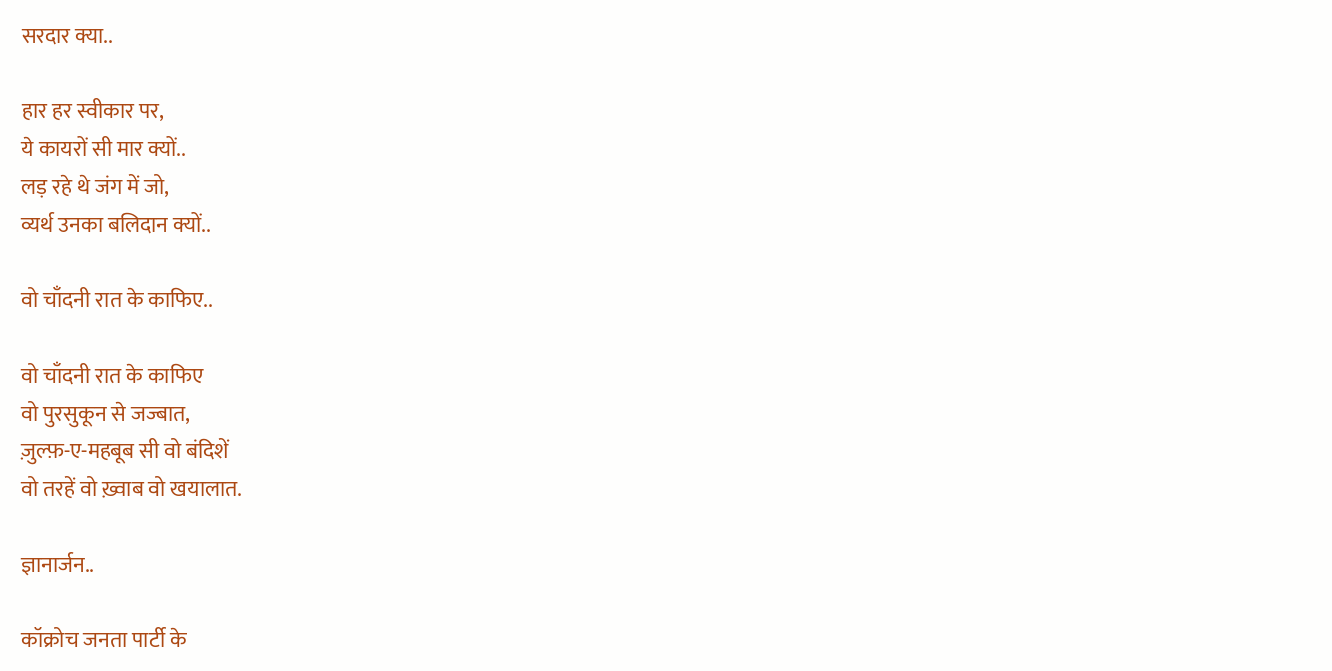सरदार क्या..

हार हर स्वीकार पर,
ये कायरों सी मार क्यों..
लड़ रहे थे जंग में जो,
व्यर्थ उनका बलिदान क्यों..

वो चाँदनी रात के काफिए..

वो चाँदनी रात के काफिए
वो पुरसुकून से जज्बात,
ज़ुल्फ़-ए-महबूब सी वो बंदिशें
वो तरहें वो ख़्वाब वो खयालात.

ज्ञानार्जन..

कॉक्रोच जनता पार्टी के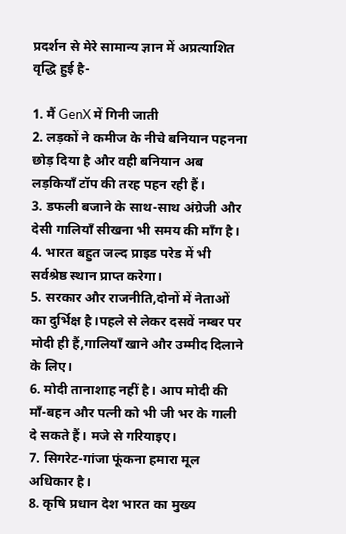प्रदर्शन से मेरे सामान्य ज्ञान में अप्रत्याशित वृद्धि हुई है-

1. मैं GenX में गिनी जाती
2. लड़कों ने कमीज के नीचे बनियान पहनना छोड़ दिया है और वही बनियान अब लड़कियाँ टॉप की तरह पहन रही हैं।
3. डफली बजाने के साथ-साथ अंग्रेजी और देसी गालियाँ सीखना भी समय की माँग है।
4. भारत बहुत जल्द प्राइड परेड में भी सर्वश्रेष्ठ स्थान प्राप्त करेगा।
5. सरकार और राजनीति,दोनों में नेताओं का दुर्भिक्ष है।पहले से लेकर दसवें नम्बर पर मोदी ही हैं,गालियाँ खाने और उम्मीद दिलाने के लिए।
6. मोदी तानाशाह नहीं है। आप मोदी की माँ-बहन और पत्नी को भी जी भर के गाली दे सकते हैं। मजे से गरियाइए।
7. सिगरेट-गांजा फूंकना हमारा मूल अधिकार है।
8. कृषि प्रधान देश भारत का मुख्य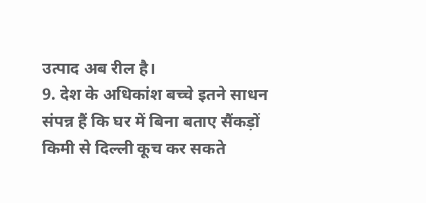उत्पाद अब रील है।
9. देश के अधिकांश बच्चे इतने साधन संपन्न हैं कि घर में बिना बताए सैंकड़ों किमी से दिल्ली कूच कर सकते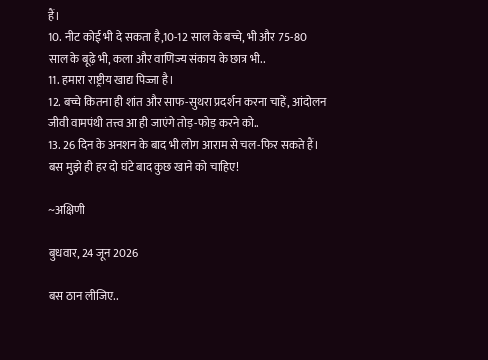हैं।
10. नीट कोई भी दे सकता है,10-12 साल के बच्चे, भी और 75-80 साल के बूढ़े भी, कला और वाणिज्य संकाय के छात्र भी..
11. हमारा राष्ट्रीय खाद्य पिज्जा है।
12. बच्चे कितना ही शांत और साफ-सुथरा प्रदर्शन करना चाहें, आंदोलन जीवी वामपंथी तत्त्व आ ही जाएंगे तोड़-फोड़ करने को..
13. 26 दिन के अनशन के बाद भी लोग आराम से चल-फिर सकते हैं। बस मुझे ही हर दो घंटे बाद कुछ खाने को चाहिए!

~अक्षिणी

बुधवार, 24 जून 2026

बस ठान लीजिए..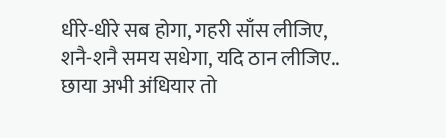धीरे-धीरे सब होगा, गहरी साँस लीजिए,
शनै-शनै समय सधेगा, यदि ठान लीजिए..
छाया अभी अंधियार तो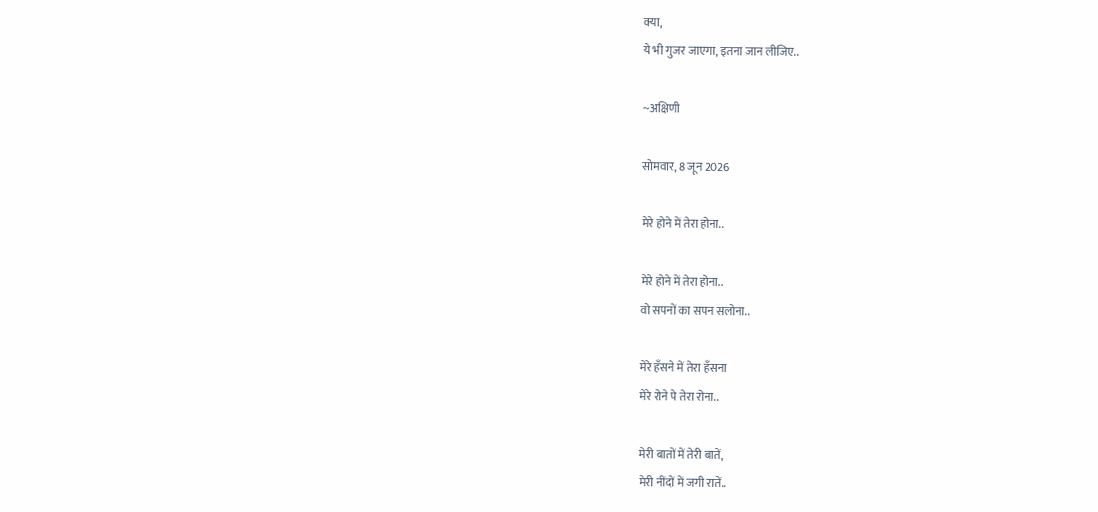क्या,
ये भी गुजर जाएगा, इतना जान लीजिए..

~अक्षिणी

सोमवार, 8 जून 2026

मेरे होने में तेरा होना..

मेरे होने में तेरा होना..
वो सपनों का सपन सलोना..

मेरे हँसने में तेरा हँसना
मेरे रोने पे तेरा रोना..

मेरी बातों में तेरी बातें,
मेरी नींदों में जगी रातें..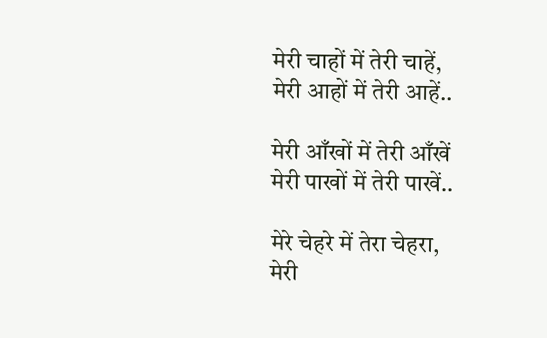मेरी चाहों में तेरी चाहें,
मेरी आहों में तेरी आहें..

मेरी आँखों में तेरी आँखें
मेरी पाखों में तेरी पाखें..

मेरे चेहरे में तेरा चेहरा,
मेरी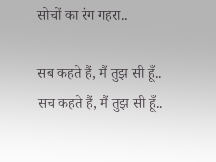सोचों का रंग गहरा..

सब कहते हैं, मैं तुझ सी हूँ..
सच कहते हैं, मैं तुझ सी हूँ..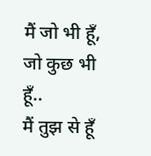मैं जो भी हूँ, जो कुछ भी हूँ..
मैं तुझ से हूँ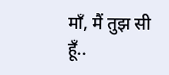माँ, मैं तुझ सी हूँ..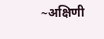~अक्षिणी